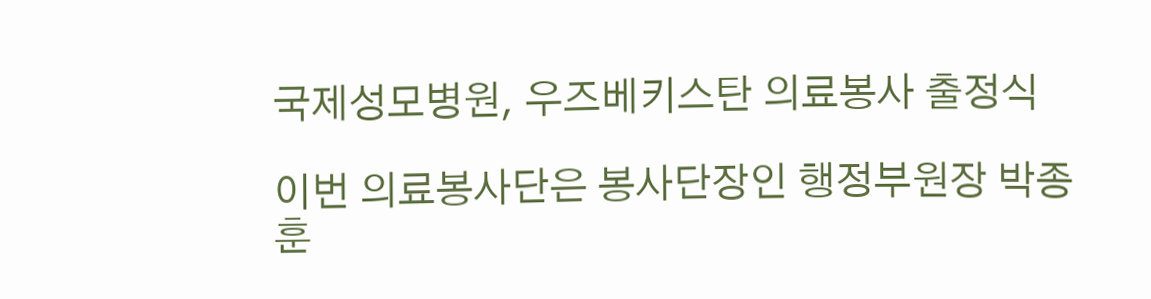국제성모병원, 우즈베키스탄 의료봉사 출정식

이번 의료봉사단은 봉사단장인 행정부원장 박종훈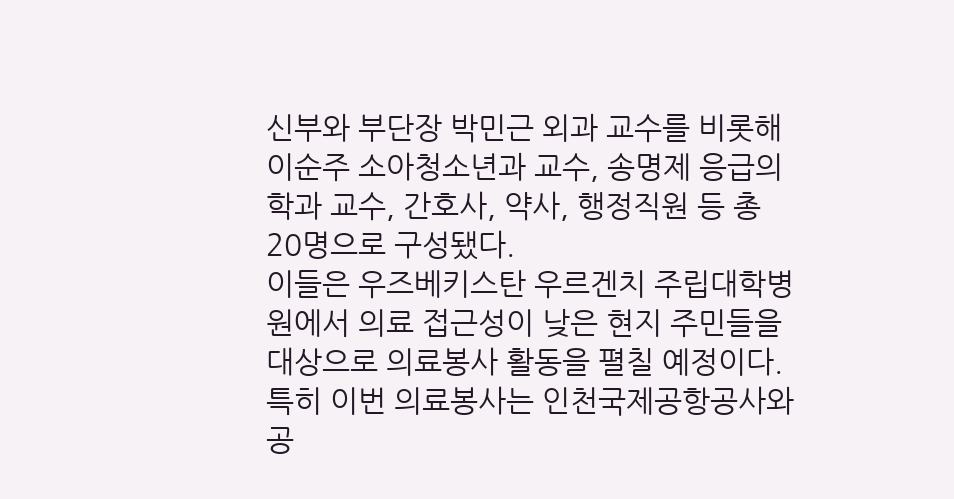신부와 부단장 박민근 외과 교수를 비롯해 이순주 소아청소년과 교수, 송명제 응급의학과 교수, 간호사, 약사, 행정직원 등 총 20명으로 구성됐다.
이들은 우즈베키스탄 우르겐치 주립대학병원에서 의료 접근성이 낮은 현지 주민들을 대상으로 의료봉사 활동을 펼칠 예정이다.
특히 이번 의료봉사는 인천국제공항공사와 공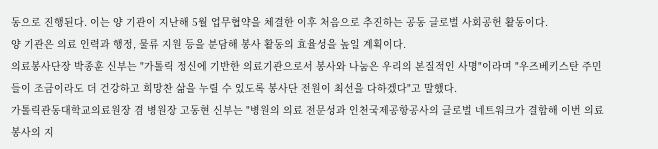동으로 진행된다. 이는 양 기관이 지난해 5월 업무협약을 체결한 이후 처음으로 추진하는 공동 글로벌 사회공헌 활동이다.
양 기관은 의료 인력과 행정, 물류 지원 등을 분담해 봉사 활동의 효율성을 높일 계획이다.
의료봉사단장 박종훈 신부는 "가톨릭 정신에 기반한 의료기관으로서 봉사와 나눔은 우리의 본질적인 사명"이라며 "우즈베키스탄 주민들이 조금이라도 더 건강하고 희망찬 삶을 누릴 수 있도록 봉사단 전원이 최선을 다하겠다"고 말했다.
가톨릭관동대학교의료원장 겸 병원장 고동현 신부는 "병원의 의료 전문성과 인천국제공항공사의 글로벌 네트워크가 결합해 이번 의료봉사의 지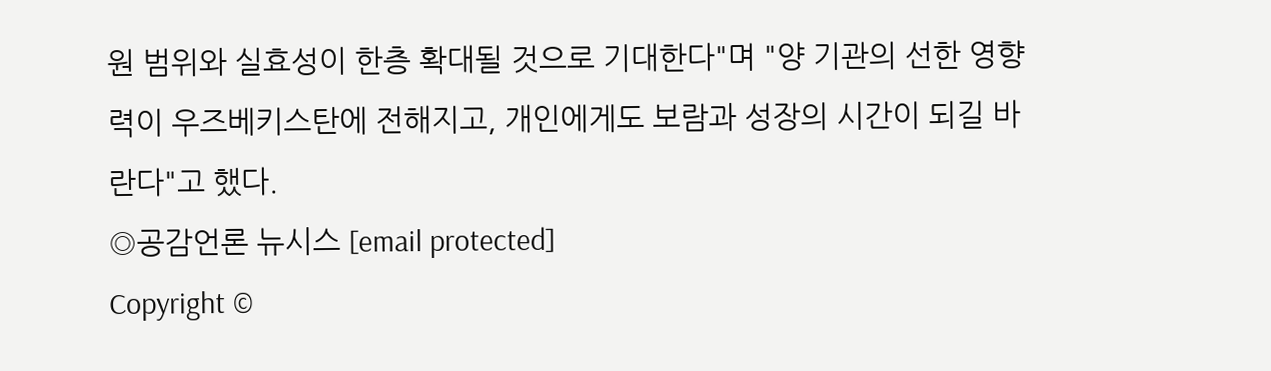원 범위와 실효성이 한층 확대될 것으로 기대한다"며 "양 기관의 선한 영향력이 우즈베키스탄에 전해지고, 개인에게도 보람과 성장의 시간이 되길 바란다"고 했다.
◎공감언론 뉴시스 [email protected]
Copyright ©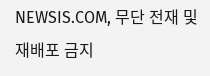NEWSIS.COM, 무단 전재 및 재배포 금지